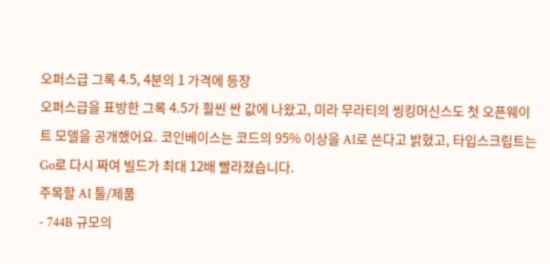오퍼스급 그록 4.5, 4분의 1 가격에 등장
오퍼스급을 표방한 그록 4.5가 훨씬 싼 값에 나왔고, 미라 무라티의 씽킹머신스도 첫 오픈웨이트 모델을 공개했어요. 코인베이스는 코드의 95% 이상을 AI로 쓴다고 밝혔고, 타입스크립트는 Go로 다시 짜여 빌드가 최대 12배 빨라졌습니다.
주목할 AI 툴/제품
- 744B 규모의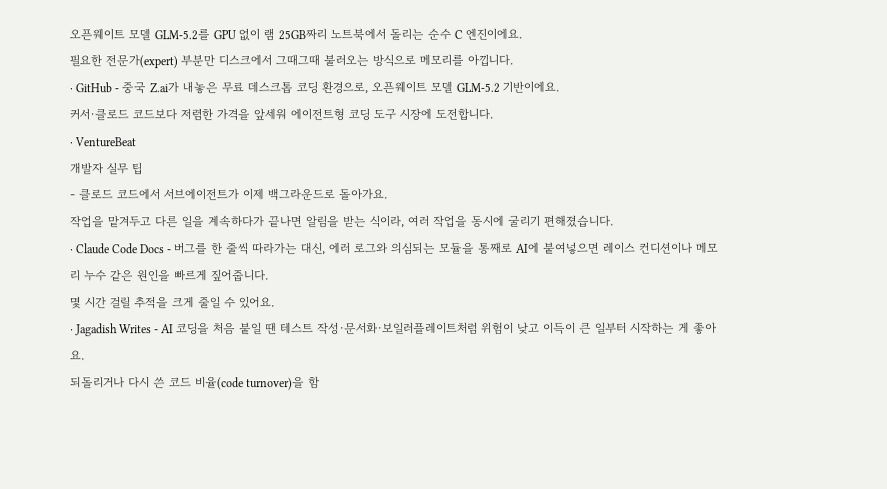오픈웨이트 모델 GLM-5.2를 GPU 없이 램 25GB짜리 노트북에서 돌리는 순수 C 엔진이에요.
필요한 전문가(expert) 부분만 디스크에서 그때그때 불러오는 방식으로 메모리를 아낍니다.
· GitHub - 중국 Z.ai가 내놓은 무료 데스크톱 코딩 환경으로, 오픈웨이트 모델 GLM-5.2 기반이에요.
커서·클로드 코드보다 저렴한 가격을 앞세워 에이전트형 코딩 도구 시장에 도전합니다.
· VentureBeat
개발자 실무 팁
- 클로드 코드에서 서브에이전트가 이제 백그라운드로 돌아가요.
작업을 맡겨두고 다른 일을 계속하다가 끝나면 알림을 받는 식이라, 여러 작업을 동시에 굴리기 편해졌습니다.
· Claude Code Docs - 버그를 한 줄씩 따라가는 대신, 에러 로그와 의심되는 모듈을 통째로 AI에 붙여넣으면 레이스 컨디션이나 메모리 누수 같은 원인을 빠르게 짚어줍니다.
몇 시간 걸릴 추적을 크게 줄일 수 있어요.
· Jagadish Writes - AI 코딩을 처음 붙일 땐 테스트 작성·문서화·보일러플레이트처럼 위험이 낮고 이득이 큰 일부터 시작하는 게 좋아요.
되돌리거나 다시 쓴 코드 비율(code turnover)을 함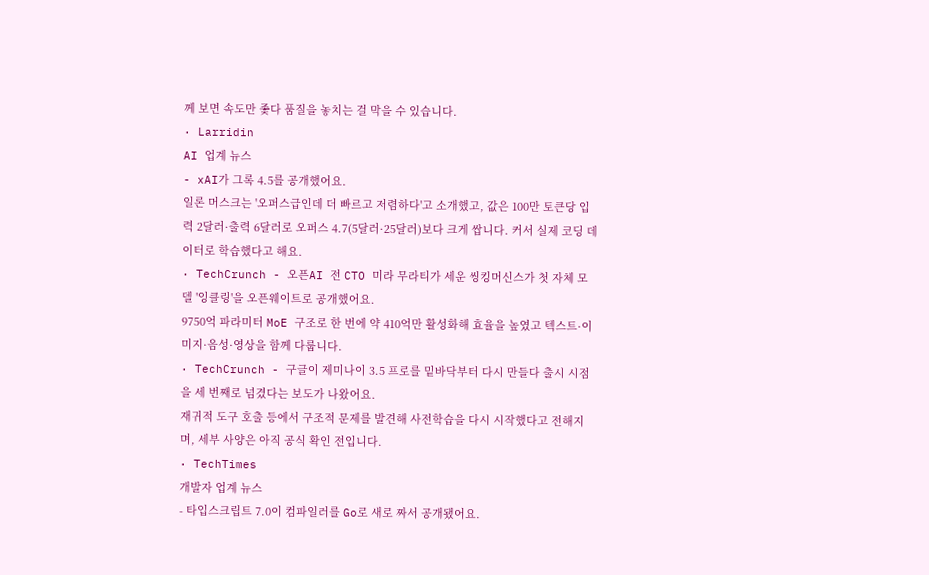께 보면 속도만 좇다 품질을 놓치는 걸 막을 수 있습니다.
· Larridin
AI 업계 뉴스
- xAI가 그록 4.5를 공개했어요.
일론 머스크는 '오퍼스급인데 더 빠르고 저렴하다'고 소개했고, 값은 100만 토큰당 입력 2달러·출력 6달러로 오퍼스 4.7(5달러·25달러)보다 크게 쌉니다. 커서 실제 코딩 데이터로 학습했다고 해요.
· TechCrunch - 오픈AI 전 CTO 미라 무라티가 세운 씽킹머신스가 첫 자체 모델 '잉클링'을 오픈웨이트로 공개했어요.
9750억 파라미터 MoE 구조로 한 번에 약 410억만 활성화해 효율을 높였고 텍스트·이미지·음성·영상을 함께 다룹니다.
· TechCrunch - 구글이 제미나이 3.5 프로를 밑바닥부터 다시 만들다 출시 시점을 세 번째로 넘겼다는 보도가 나왔어요.
재귀적 도구 호출 등에서 구조적 문제를 발견해 사전학습을 다시 시작했다고 전해지며, 세부 사양은 아직 공식 확인 전입니다.
· TechTimes
개발자 업계 뉴스
- 타입스크립트 7.0이 컴파일러를 Go로 새로 짜서 공개됐어요.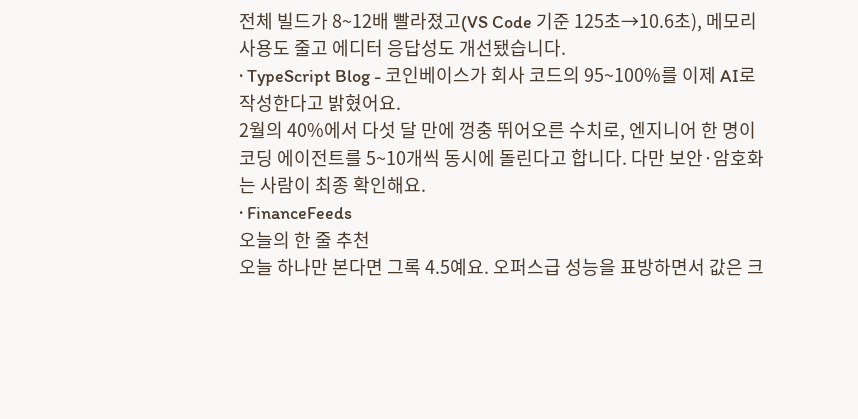전체 빌드가 8~12배 빨라졌고(VS Code 기준 125초→10.6초), 메모리 사용도 줄고 에디터 응답성도 개선됐습니다.
· TypeScript Blog - 코인베이스가 회사 코드의 95~100%를 이제 AI로 작성한다고 밝혔어요.
2월의 40%에서 다섯 달 만에 껑충 뛰어오른 수치로, 엔지니어 한 명이 코딩 에이전트를 5~10개씩 동시에 돌린다고 합니다. 다만 보안·암호화는 사람이 최종 확인해요.
· FinanceFeeds
오늘의 한 줄 추천
오늘 하나만 본다면 그록 4.5예요. 오퍼스급 성능을 표방하면서 값은 크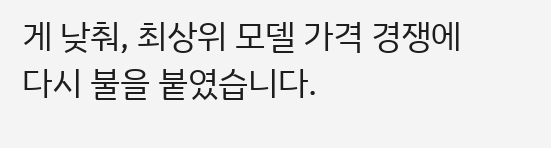게 낮춰, 최상위 모델 가격 경쟁에 다시 불을 붙였습니다.